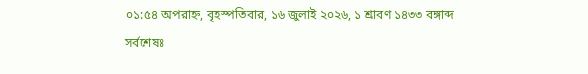০১:৫৪ অপরাহ্ন, বৃহস্পতিবার, ১৬ জুলাই ২০২৬, ১ শ্রাবণ ১৪৩৩ বঙ্গাব্দ
সর্বশেষঃ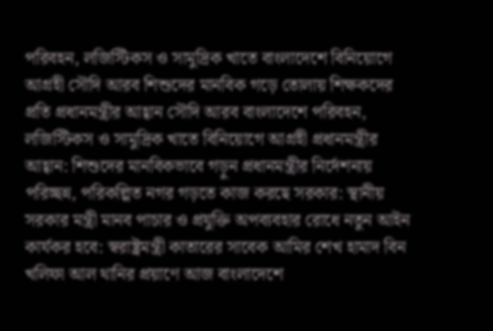পরিবহন, লজিস্টিকস ও সামুদ্রিক খাতে বাংলাদেশে বিনিয়োগে আগ্রহী সৌদি আরব শিশুদের মানবিক গড়ে তোলায় শিক্ষকদের প্রতি প্রধানমন্ত্রীর আহ্বান সৌদি আরব বাংলাদেশে পরিবহন, লজিস্টিকস ও সামুদ্রিক খাতে বিনিয়োগে আগ্রহী প্রধানমন্ত্রীর আহ্বান: শিশুদের মানবিকভাবে গড়ুন প্রধানমন্ত্রীর নির্দেশনায় পরিচ্ছন্ন, পরিকল্পিত নগর গড়তে কাজ করছে সরকার: স্থানীয় সরকার মন্ত্রী মানব পাচার ও প্রযুক্তি অপব্যবহার রোধে নতুন আইন কার্যকর হবে: স্বরাষ্ট্রমন্ত্রী কাতারের সাবেক আমির শেখ হামাদ বিন খলিফা আল থানির প্রয়াণে আজ বাংলাদেশে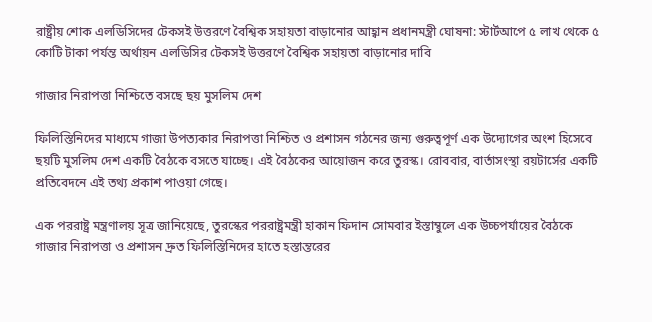রাষ্ট্রীয় শোক এলডিসিদের টেকসই উত্তরণে বৈশ্বিক সহায়তা বাড়ানোর আহ্বান প্রধানমন্ত্রী ঘোষনা: স্টার্টআপে ৫ লাখ থেকে ৫ কোটি টাকা পর্যন্ত অর্থায়ন এলডিসির টেকসই উত্তরণে বৈশ্বিক সহায়তা বাড়ানোর দাবি

গাজার নিরাপত্তা নিশ্চিতে বসছে ছয় মুসলিম দেশ

ফিলিস্তিনিদের মাধ্যমে গাজা উপত্যকার নিরাপত্তা নিশ্চিত ও প্রশাসন গঠনের জন্য গুরুত্বপূর্ণ এক উদ্যোগের অংশ হিসেবে ছয়টি মুসলিম দেশ একটি বৈঠকে বসতে যাচ্ছে। এই বৈঠকের আয়োজন করে তুরস্ক। রোববার, বার্তাসংস্থা রয়টার্সের একটি প্রতিবেদনে এই তথ্য প্রকাশ পাওয়া গেছে।

এক পররাষ্ট্র মন্ত্রণালয় সূত্র জানিয়েছে, তুরস্কের পররাষ্ট্রমন্ত্রী হাকান ফিদান সোমবার ইস্তাম্বুলে এক উচ্চপর্যায়ের বৈঠকে গাজার নিরাপত্তা ও প্রশাসন দ্রুত ফিলিস্তিনিদের হাতে হস্তান্তরের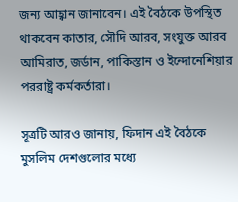জন্য আহ্বান জানাবেন। এই বৈঠকে উপস্থিত থাকবেন কাতার, সৌদি আরব, সংযুক্ত আরব আমিরাত, জর্ডান, পাকিস্তান ও ইন্দোনেশিয়ার পররাষ্ট্র কর্মকর্তারা।

সূত্রটি আরও জানায়, ফিদান এই বৈঠকে মুসলিম দেশগুলোর মধ্যে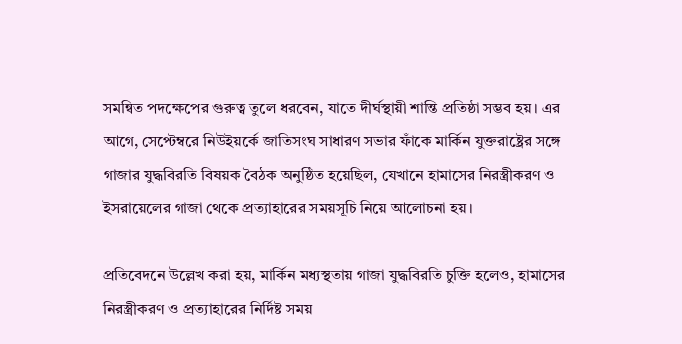সমন্বিত পদক্ষেপের গুরুত্ব তুলে ধরবেন, যাতে দীর্ঘস্থায়ী শান্তি প্রতিষ্ঠা সম্ভব হয়। এর আগে, সেপ্টেম্বরে নিউইয়র্কে জাতিসংঘ সাধারণ সভার ফাঁকে মার্কিন যুক্তরাষ্ট্রের সঙ্গে গাজার যুদ্ধবিরতি বিষয়ক বৈঠক অনুষ্ঠিত হয়েছিল, যেখানে হামাসের নিরস্ত্রীকরণ ও ইসরায়েলের গাজা থেকে প্রত্যাহারের সময়সূচি নিয়ে আলোচনা হয়।

প্রতিবেদনে উল্লেখ করা হয়, মার্কিন মধ্যস্থতায় গাজা যুদ্ধবিরতি চুক্তি হলেও, হামাসের নিরস্ত্রীকরণ ও প্রত্যাহারের নির্দিষ্ট সময়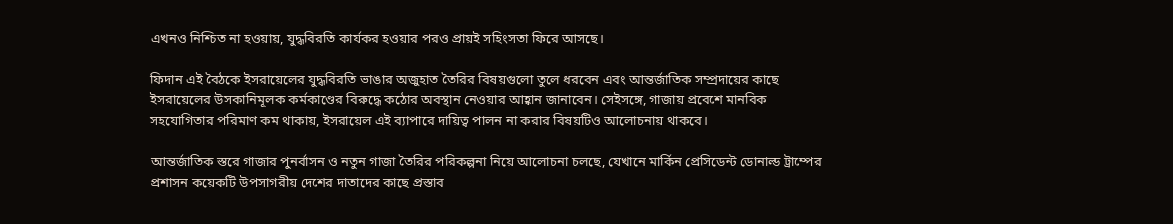এখনও নিশ্চিত না হওয়ায়, যুদ্ধবিরতি কার্যকর হওয়ার পরও প্রায়ই সহিংসতা ফিরে আসছে।

ফিদান এই বৈঠকে ইসরায়েলের যুদ্ধবিরতি ভাঙার অজুহাত তৈরির বিষয়গুলো তুলে ধরবেন এবং আন্তর্জাতিক সম্প্রদায়ের কাছে ইসরায়েলের উসকানিমূলক কর্মকাণ্ডের বিরুদ্ধে কঠোর অবস্থান নেওয়ার আহ্বান জানাবেন। সেইসঙ্গে, গাজায় প্রবেশে মানবিক সহযোগিতার পরিমাণ কম থাকায়, ইসরায়েল এই ব্যাপারে দায়িত্ব পালন না করার বিষয়টিও আলোচনায় থাকবে।

আন্তর্জাতিক স্তরে গাজার পুনর্বাসন ও নতুন গাজা তৈরির পরিকল্পনা নিয়ে আলোচনা চলছে, যেখানে মার্কিন প্রেসিডেন্ট ডোনাল্ড ট্রাম্পের প্রশাসন কয়েকটি উপসাগরীয় দেশের দাতাদের কাছে প্রস্তাব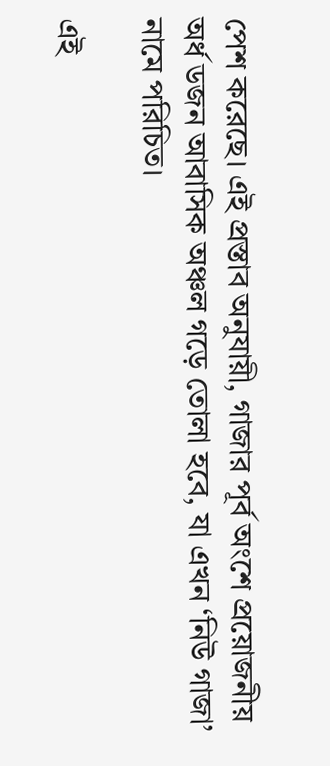পেশ করেছে। এই প্রস্তাব অনুযায়ী, গাজার পূর্ব অংশে প্রয়োজনীয় অর্ধ ডজন আবাসিক অঞ্চল গড়ে তোলা হবে, যা এখন ‘নিউ গাজা’ নামে পরিচিত।

এই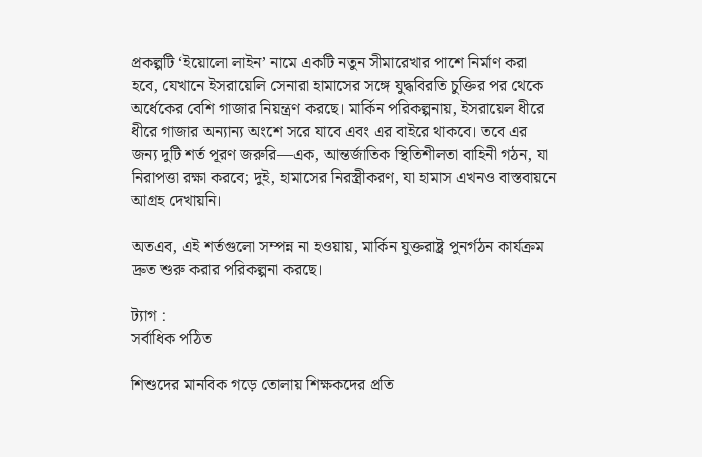প্রকল্পটি ‘ইয়োলো লাইন’ নামে একটি নতুন সীমারেখার পাশে নির্মাণ করা হবে, যেখানে ইসরায়েলি সেনারা হামাসের সঙ্গে যুদ্ধবিরতি চুক্তির পর থেকে অর্ধেকের বেশি গাজার নিয়ন্ত্রণ করছে। মার্কিন পরিকল্পনায়, ইসরায়েল ধীরে ধীরে গাজার অন্যান্য অংশে সরে যাবে এবং এর বাইরে থাকবে। তবে এর জন্য দুটি শর্ত পূরণ জরুরি—এক, আন্তর্জাতিক স্থিতিশীলতা বাহিনী গঠন, যা নিরাপত্তা রক্ষা করবে; দুই, হামাসের নিরস্ত্রীকরণ, যা হামাস এখনও বাস্তবায়নে আগ্রহ দেখায়নি।

অতএব, এই শর্তগুলো সম্পন্ন না হওয়ায়, মার্কিন যুক্তরাষ্ট্র পুনর্গঠন কার্যক্রম দ্রুত শুরু করার পরিকল্পনা করছে।

ট্যাগ :
সর্বাধিক পঠিত

শিশুদের মানবিক গড়ে তোলায় শিক্ষকদের প্রতি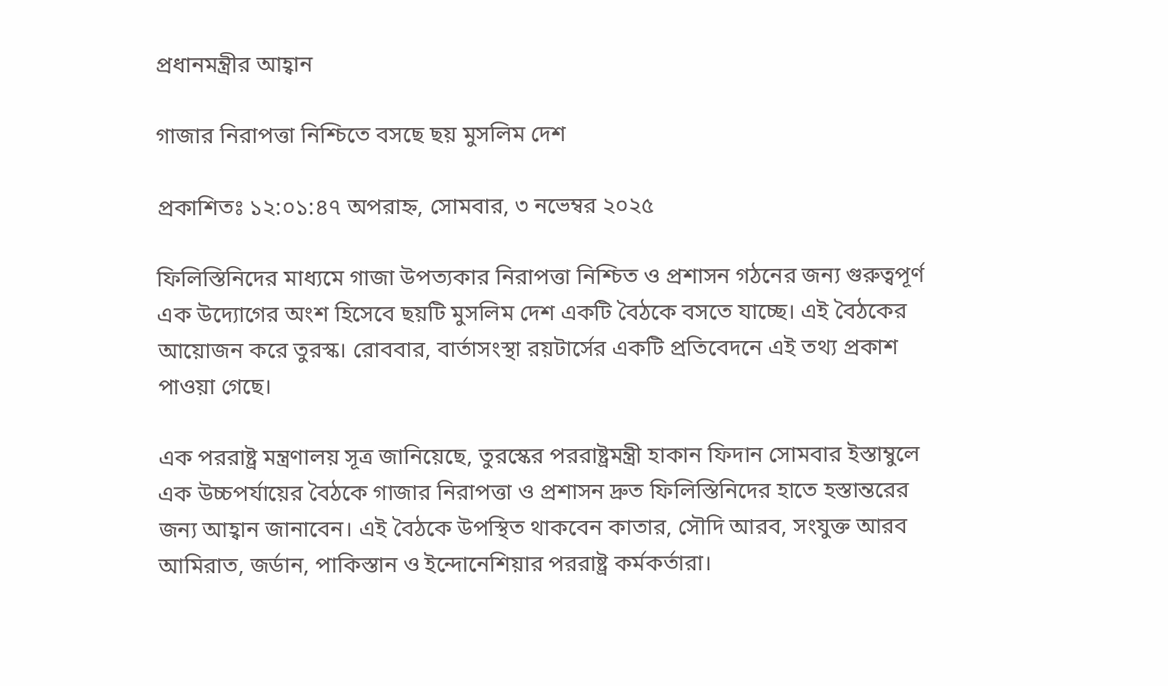প্রধানমন্ত্রীর আহ্বান

গাজার নিরাপত্তা নিশ্চিতে বসছে ছয় মুসলিম দেশ

প্রকাশিতঃ ১২:০১:৪৭ অপরাহ্ন, সোমবার, ৩ নভেম্বর ২০২৫

ফিলিস্তিনিদের মাধ্যমে গাজা উপত্যকার নিরাপত্তা নিশ্চিত ও প্রশাসন গঠনের জন্য গুরুত্বপূর্ণ এক উদ্যোগের অংশ হিসেবে ছয়টি মুসলিম দেশ একটি বৈঠকে বসতে যাচ্ছে। এই বৈঠকের আয়োজন করে তুরস্ক। রোববার, বার্তাসংস্থা রয়টার্সের একটি প্রতিবেদনে এই তথ্য প্রকাশ পাওয়া গেছে।

এক পররাষ্ট্র মন্ত্রণালয় সূত্র জানিয়েছে, তুরস্কের পররাষ্ট্রমন্ত্রী হাকান ফিদান সোমবার ইস্তাম্বুলে এক উচ্চপর্যায়ের বৈঠকে গাজার নিরাপত্তা ও প্রশাসন দ্রুত ফিলিস্তিনিদের হাতে হস্তান্তরের জন্য আহ্বান জানাবেন। এই বৈঠকে উপস্থিত থাকবেন কাতার, সৌদি আরব, সংযুক্ত আরব আমিরাত, জর্ডান, পাকিস্তান ও ইন্দোনেশিয়ার পররাষ্ট্র কর্মকর্তারা।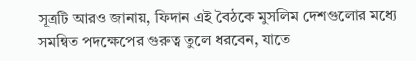সূত্রটি আরও জানায়, ফিদান এই বৈঠকে মুসলিম দেশগুলোর মধ্যে সমন্বিত পদক্ষেপের গুরুত্ব তুলে ধরবেন, যাতে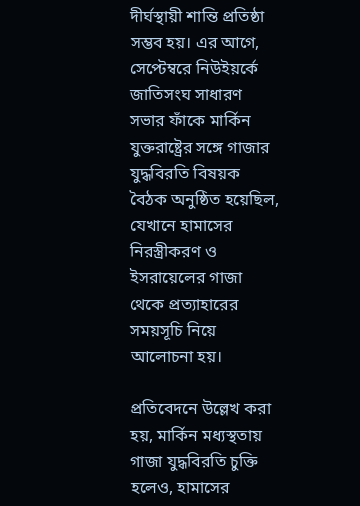দীর্ঘস্থায়ী শান্তি প্রতিষ্ঠা সম্ভব হয়। এর আগে, সেপ্টেম্বরে নিউইয়র্কে জাতিসংঘ সাধারণ সভার ফাঁকে মার্কিন যুক্তরাষ্ট্রের সঙ্গে গাজার যুদ্ধবিরতি বিষয়ক বৈঠক অনুষ্ঠিত হয়েছিল, যেখানে হামাসের নিরস্ত্রীকরণ ও ইসরায়েলের গাজা থেকে প্রত্যাহারের সময়সূচি নিয়ে আলোচনা হয়।

প্রতিবেদনে উল্লেখ করা হয়, মার্কিন মধ্যস্থতায় গাজা যুদ্ধবিরতি চুক্তি হলেও, হামাসের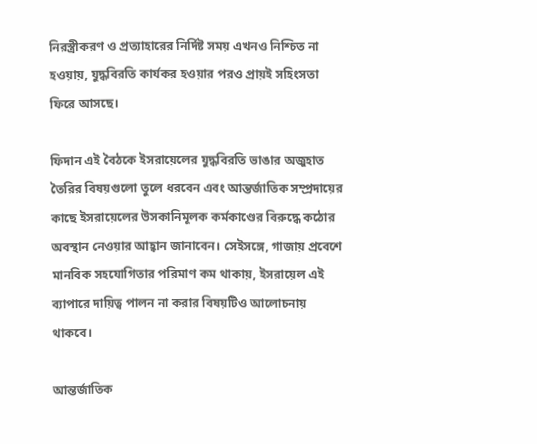নিরস্ত্রীকরণ ও প্রত্যাহারের নির্দিষ্ট সময় এখনও নিশ্চিত না হওয়ায়, যুদ্ধবিরতি কার্যকর হওয়ার পরও প্রায়ই সহিংসতা ফিরে আসছে।

ফিদান এই বৈঠকে ইসরায়েলের যুদ্ধবিরতি ভাঙার অজুহাত তৈরির বিষয়গুলো তুলে ধরবেন এবং আন্তর্জাতিক সম্প্রদায়ের কাছে ইসরায়েলের উসকানিমূলক কর্মকাণ্ডের বিরুদ্ধে কঠোর অবস্থান নেওয়ার আহ্বান জানাবেন। সেইসঙ্গে, গাজায় প্রবেশে মানবিক সহযোগিতার পরিমাণ কম থাকায়, ইসরায়েল এই ব্যাপারে দায়িত্ব পালন না করার বিষয়টিও আলোচনায় থাকবে।

আন্তর্জাতিক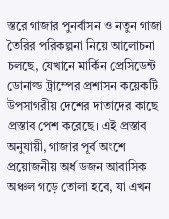স্তরে গাজার পুনর্বাসন ও নতুন গাজা তৈরির পরিকল্পনা নিয়ে আলোচনা চলছে, যেখানে মার্কিন প্রেসিডেন্ট ডোনাল্ড ট্রাম্পের প্রশাসন কয়েকটি উপসাগরীয় দেশের দাতাদের কাছে প্রস্তাব পেশ করেছে। এই প্রস্তাব অনুযায়ী, গাজার পূর্ব অংশে প্রয়োজনীয় অর্ধ ডজন আবাসিক অঞ্চল গড়ে তোলা হবে, যা এখন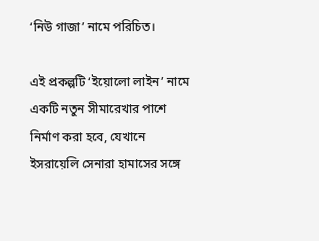‘নিউ গাজা’ নামে পরিচিত।

এই প্রকল্পটি ‘ইয়োলো লাইন’ নামে একটি নতুন সীমারেখার পাশে নির্মাণ করা হবে, যেখানে ইসরায়েলি সেনারা হামাসের সঙ্গে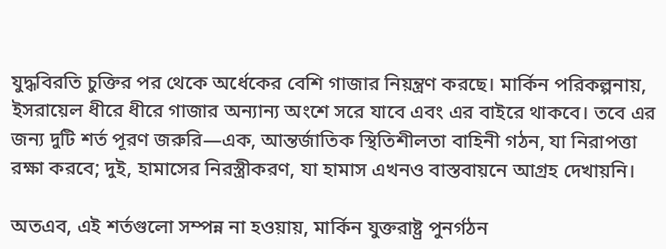যুদ্ধবিরতি চুক্তির পর থেকে অর্ধেকের বেশি গাজার নিয়ন্ত্রণ করছে। মার্কিন পরিকল্পনায়, ইসরায়েল ধীরে ধীরে গাজার অন্যান্য অংশে সরে যাবে এবং এর বাইরে থাকবে। তবে এর জন্য দুটি শর্ত পূরণ জরুরি—এক, আন্তর্জাতিক স্থিতিশীলতা বাহিনী গঠন, যা নিরাপত্তা রক্ষা করবে; দুই, হামাসের নিরস্ত্রীকরণ, যা হামাস এখনও বাস্তবায়নে আগ্রহ দেখায়নি।

অতএব, এই শর্তগুলো সম্পন্ন না হওয়ায়, মার্কিন যুক্তরাষ্ট্র পুনর্গঠন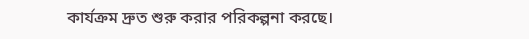কার্যক্রম দ্রুত শুরু করার পরিকল্পনা করছে।